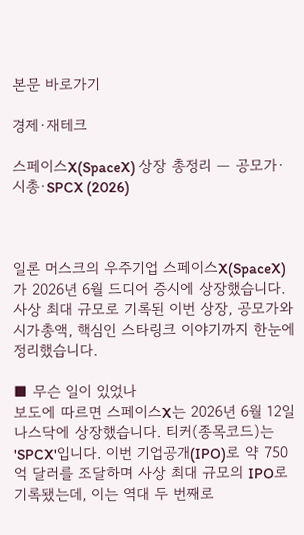본문 바로가기

경제·재테크

스페이스X(SpaceX) 상장 총정리 — 공모가·시총·SPCX (2026)



일론 머스크의 우주기업 스페이스X(SpaceX)가 2026년 6월 드디어 증시에 상장했습니다. 사상 최대 규모로 기록된 이번 상장, 공모가와 시가총액, 핵심인 스타링크 이야기까지 한눈에 정리했습니다.

■ 무슨 일이 있었나
보도에 따르면 스페이스X는 2026년 6월 12일 나스닥에 상장했습니다. 티커(종목코드)는 'SPCX'입니다. 이번 기업공개(IPO)로 약 750억 달러를 조달하며 사상 최대 규모의 IPO로 기록됐는데, 이는 역대 두 번째로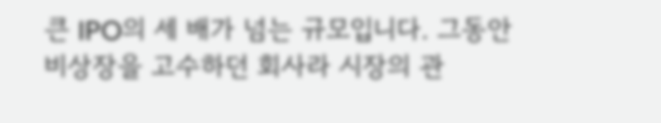큰 IPO의 세 배가 넘는 규모입니다. 그동안 비상장을 고수하던 회사라 시장의 관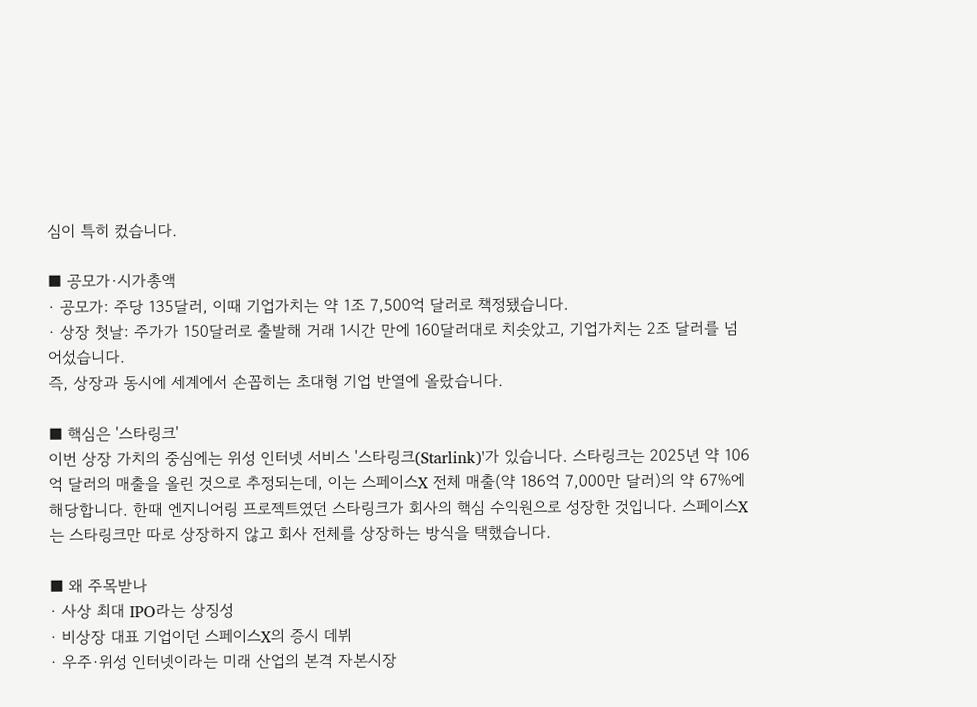심이 특히 컸습니다.

■ 공모가·시가총액
· 공모가: 주당 135달러, 이때 기업가치는 약 1조 7,500억 달러로 책정됐습니다.
· 상장 첫날: 주가가 150달러로 출발해 거래 1시간 만에 160달러대로 치솟았고, 기업가치는 2조 달러를 넘어섰습니다.
즉, 상장과 동시에 세계에서 손꼽히는 초대형 기업 반열에 올랐습니다.

■ 핵심은 '스타링크'
이번 상장 가치의 중심에는 위성 인터넷 서비스 '스타링크(Starlink)'가 있습니다. 스타링크는 2025년 약 106억 달러의 매출을 올린 것으로 추정되는데, 이는 스페이스X 전체 매출(약 186억 7,000만 달러)의 약 67%에 해당합니다. 한때 엔지니어링 프로젝트였던 스타링크가 회사의 핵심 수익원으로 성장한 것입니다. 스페이스X는 스타링크만 따로 상장하지 않고 회사 전체를 상장하는 방식을 택했습니다.

■ 왜 주목받나
· 사상 최대 IPO라는 상징성
· 비상장 대표 기업이던 스페이스X의 증시 데뷔
· 우주·위성 인터넷이라는 미래 산업의 본격 자본시장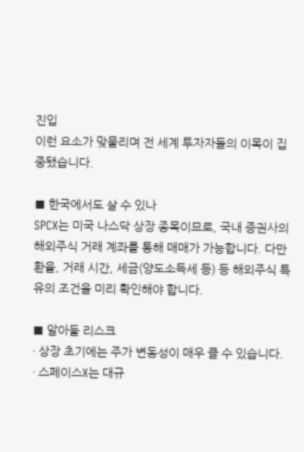진입
이런 요소가 맞물리며 전 세계 투자자들의 이목이 집중됐습니다.

■ 한국에서도 살 수 있나
SPCX는 미국 나스닥 상장 종목이므로, 국내 증권사의 해외주식 거래 계좌를 통해 매매가 가능합니다. 다만 환율, 거래 시간, 세금(양도소득세 등) 등 해외주식 특유의 조건을 미리 확인해야 합니다.

■ 알아둘 리스크
· 상장 초기에는 주가 변동성이 매우 클 수 있습니다.
· 스페이스X는 대규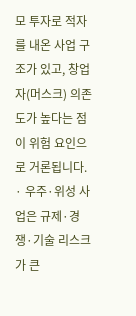모 투자로 적자를 내온 사업 구조가 있고, 창업자(머스크) 의존도가 높다는 점이 위험 요인으로 거론됩니다.
· 우주·위성 사업은 규제·경쟁·기술 리스크가 큰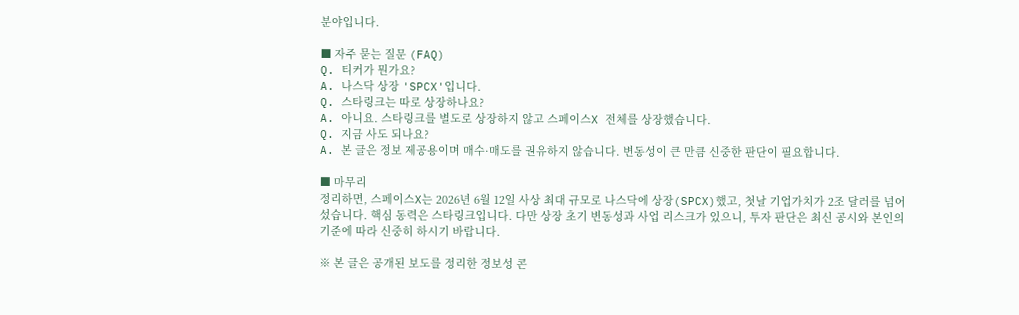분야입니다.

■ 자주 묻는 질문 (FAQ)
Q. 티커가 뭔가요?
A. 나스닥 상장 'SPCX'입니다.
Q. 스타링크는 따로 상장하나요?
A. 아니요. 스타링크를 별도로 상장하지 않고 스페이스X 전체를 상장했습니다.
Q. 지금 사도 되나요?
A. 본 글은 정보 제공용이며 매수·매도를 권유하지 않습니다. 변동성이 큰 만큼 신중한 판단이 필요합니다.

■ 마무리
정리하면, 스페이스X는 2026년 6월 12일 사상 최대 규모로 나스닥에 상장(SPCX)했고, 첫날 기업가치가 2조 달러를 넘어섰습니다. 핵심 동력은 스타링크입니다. 다만 상장 초기 변동성과 사업 리스크가 있으니, 투자 판단은 최신 공시와 본인의 기준에 따라 신중히 하시기 바랍니다.

※ 본 글은 공개된 보도를 정리한 정보성 콘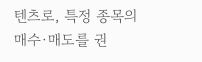텐츠로, 특정 종목의 매수·매도를 권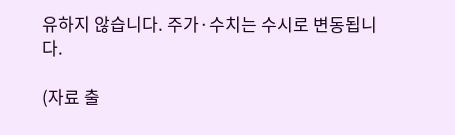유하지 않습니다. 주가·수치는 수시로 변동됩니다.

(자료 출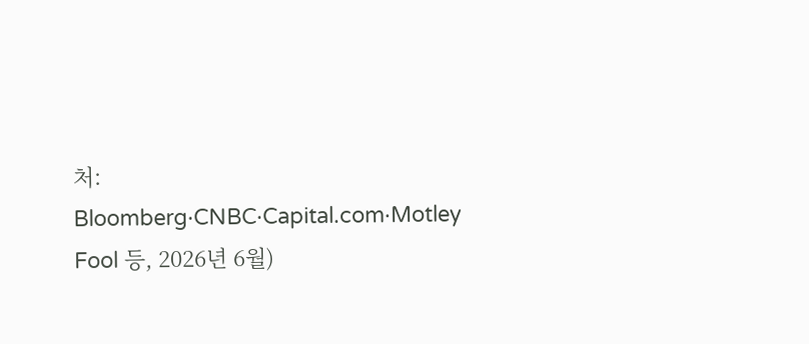처: Bloomberg·CNBC·Capital.com·Motley Fool 등, 2026년 6월)